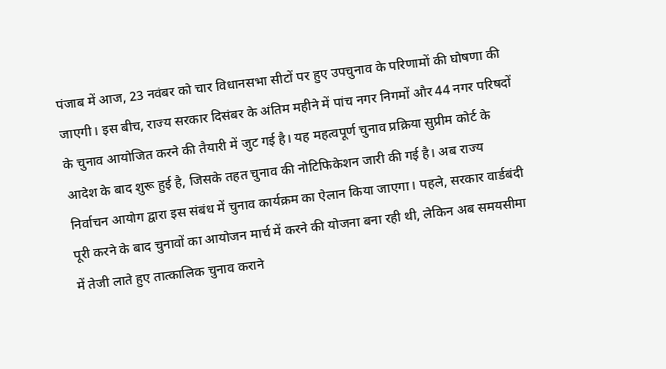पंजाब में आज, 23 नवंबर को चार विधानसभा सीटों पर हुए उपचुनाव के परिणामों की घोषणा की जाएगी। इस बीच, राज्य सरकार दिसंबर के अंतिम महीने में पांच नगर निगमों और 44 नगर परिषदों के चुनाव आयोजित करने की तैयारी में जुट गई है। यह महत्वपूर्ण चुनाव प्रक्रिया सुप्रीम कोर्ट के आदेश के बाद शुरू हुई है, जिसके तहत चुनाव की नोटिफिकेशन जारी की गई है। अब राज्य निर्वाचन आयोग द्वारा इस संबंध में चुनाव कार्यक्रम का ऐलान किया जाएगा। पहले, सरकार वार्डबंदी पूरी करने के बाद चुनावों का आयोजन मार्च में करने की योजना बना रही थी, लेकिन अब समयसीमा में तेजी लाते हुए तात्कालिक चुनाव कराने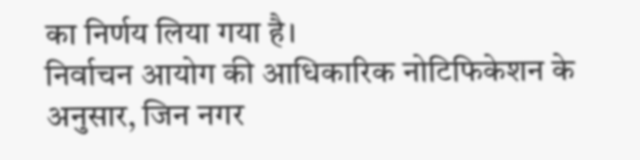का निर्णय लिया गया है।
निर्वाचन आयोग की आधिकारिक नोटिफिकेशन के अनुसार, जिन नगर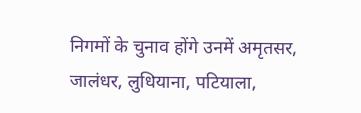निगमों के चुनाव होंगे उनमें अमृतसर, जालंधर, लुधियाना, पटियाला,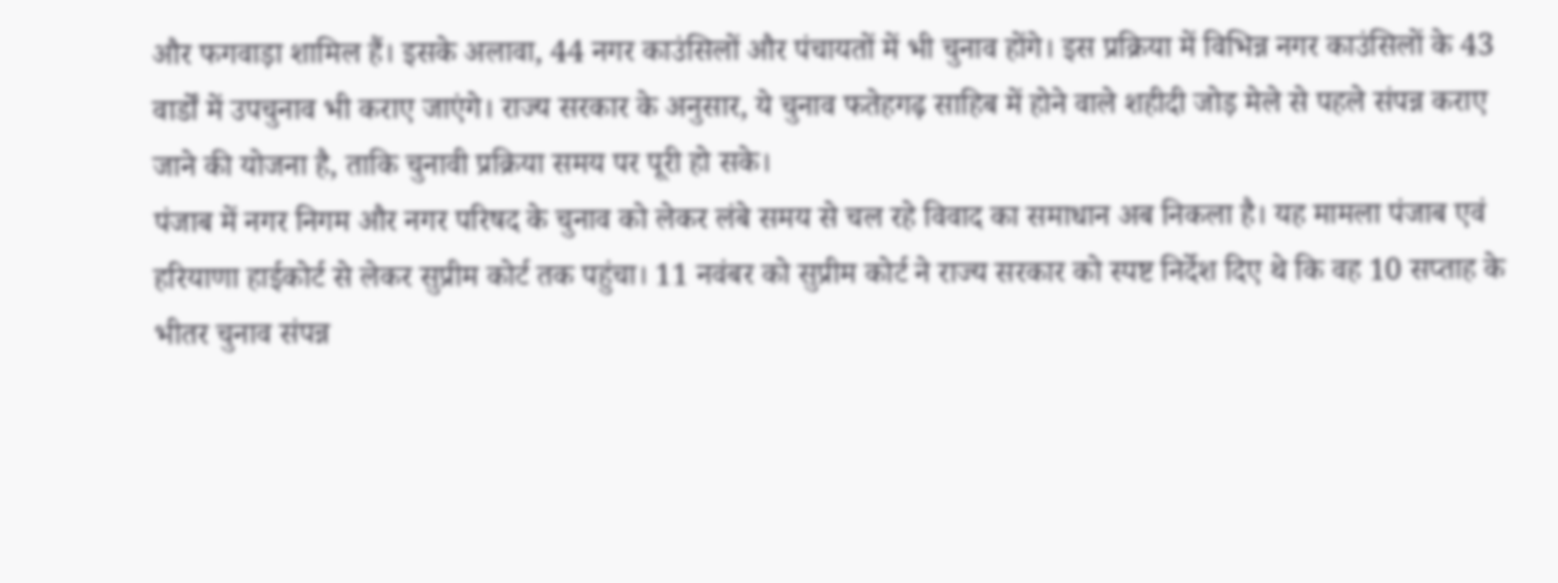और फगवाड़ा शामिल हैं। इसके अलावा, 44 नगर काउंसिलों और पंचायतों में भी चुनाव होंगे। इस प्रक्रिया में विभिन्न नगर काउंसिलों के 43 वार्डों में उपचुनाव भी कराए जाएंगे। राज्य सरकार के अनुसार, ये चुनाव फतेहगढ़ साहिब में होने वाले शहीदी जोड़ मेले से पहले संपन्न कराए जाने की योजना है, ताकि चुनावी प्रक्रिया समय पर पूरी हो सके।
पंजाब में नगर निगम और नगर परिषद के चुनाव को लेकर लंबे समय से चल रहे विवाद का समाधान अब निकला है। यह मामला पंजाब एवं हरियाणा हाईकोर्ट से लेकर सुप्रीम कोर्ट तक पहुंचा। 11 नवंबर को सुप्रीम कोर्ट ने राज्य सरकार को स्पष्ट निर्देश दिए थे कि वह 10 सप्ताह के भीतर चुनाव संपन्न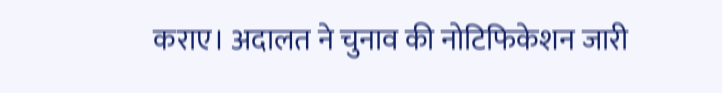कराए। अदालत ने चुनाव की नोटिफिकेशन जारी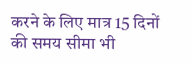करने के लिए मात्र 15 दिनों की समय सीमा भी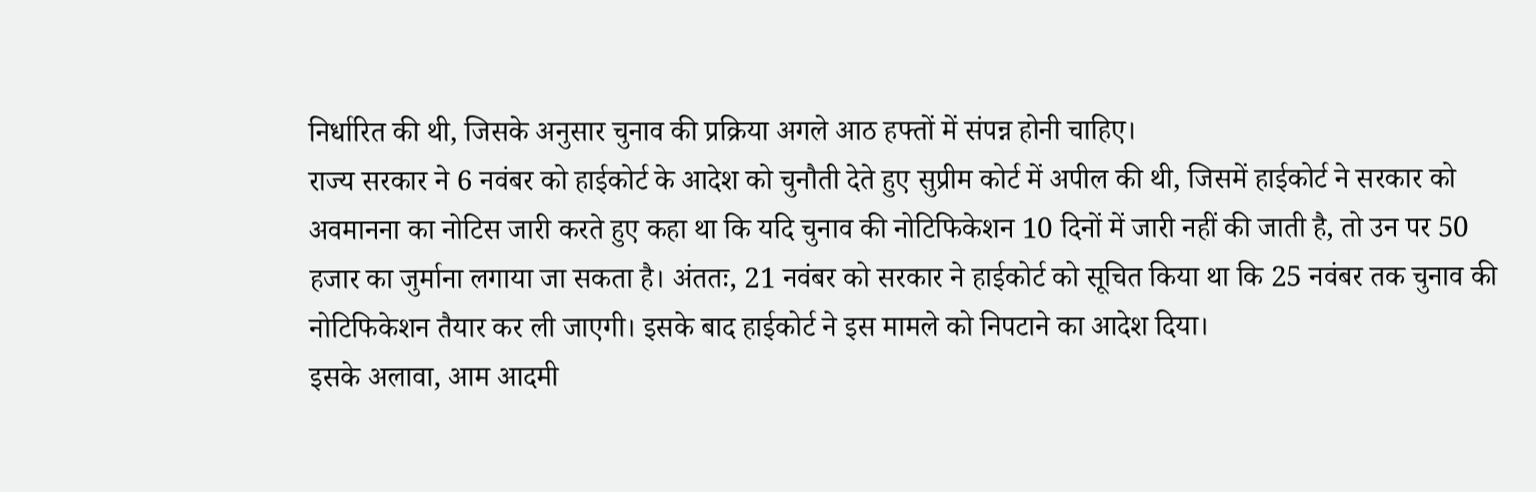निर्धारित की थी, जिसके अनुसार चुनाव की प्रक्रिया अगले आठ हफ्तों में संपन्न होनी चाहिए।
राज्य सरकार ने 6 नवंबर को हाईकोर्ट के आदेश को चुनौती देते हुए सुप्रीम कोर्ट में अपील की थी, जिसमें हाईकोर्ट ने सरकार को अवमानना का नोटिस जारी करते हुए कहा था कि यदि चुनाव की नोटिफिकेशन 10 दिनों में जारी नहीं की जाती है, तो उन पर 50 हजार का जुर्माना लगाया जा सकता है। अंततः, 21 नवंबर को सरकार ने हाईकोर्ट को सूचित किया था कि 25 नवंबर तक चुनाव की नोटिफिकेशन तैयार कर ली जाएगी। इसके बाद हाईकोर्ट ने इस मामले को निपटाने का आदेश दिया।
इसके अलावा, आम आदमी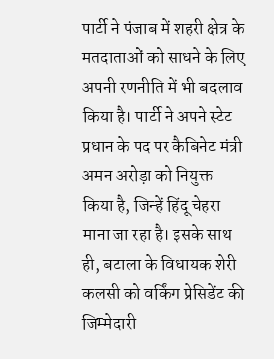पार्टी ने पंजाब में शहरी क्षेत्र के मतदाताओं को साधने के लिए अपनी रणनीति में भी बदलाव किया है। पार्टी ने अपने स्टेट प्रधान के पद पर कैबिनेट मंत्री अमन अरोड़ा को नियुक्त किया है, जिन्हें हिंदू चेहरा माना जा रहा है। इसके साथ ही, बटाला के विधायक शेरी कलसी को वर्किंग प्रेसिडेंट की जिम्मेदारी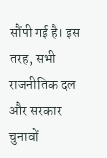सौंपी गई है। इस तरह, सभी राजनीतिक दल और सरकार चुनावों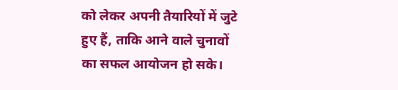को लेकर अपनी तैयारियों में जुटे हुए हैं, ताकि आने वाले चुनावों का सफल आयोजन हो सके।